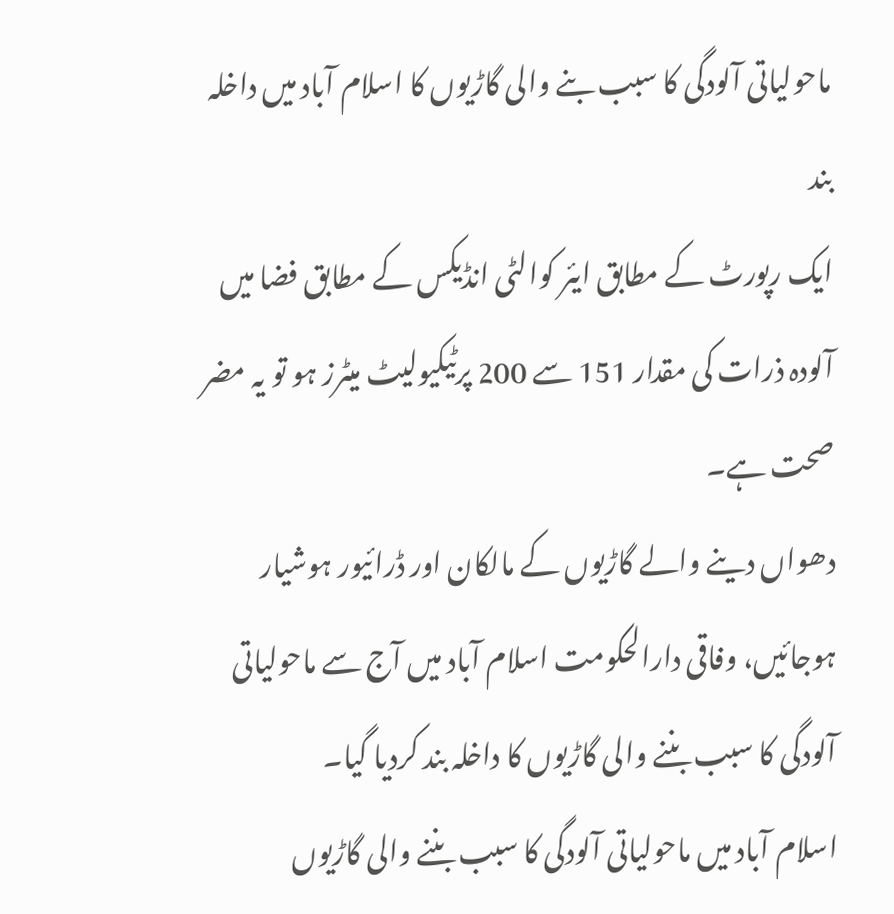ماحولیاتی آلودگی کا سبب بنے والی گاڑیوں کا اسلام آباد میں داخلہ بند
ایک رپورٹ کے مطابق ایئر کوالٹی انڈیکس کے مطابق فضا میں آلودہ ذرات کی مقدار 151 سے 200 پرٹیکیولیٹ میٹرز ہو تو یہ مضر صحت ہے۔
دھواں دینے والے گاڑیوں کے مالکان اور ڈرائیور ہوشیار ہوجائیں، وفاقی دارالحکومت اسلام آباد میں آج سے ماحولیاتی آلودگی کا سبب بننے والی گاڑیوں کا داخلہ بند کردیا گیا۔
اسلام آباد میں ماحولیاتی آلودگی کا سبب بننے والی گاڑیوں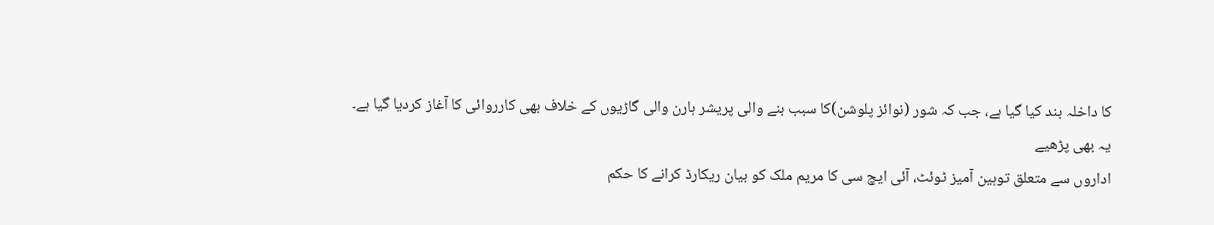کا داخلہ بند کیا گیا ہے، جب کہ شور (نوائز پلوشن)کا سبب بنے والی پریشر ہارن والی گاڑیوں کے خلاف بھی کارروائی کا آغاز کردیا گیا ہے۔
یہ بھی پڑھیے
اداروں سے متعلق توہین آمیز ٹوئٹ، آئی ایچ سی کا مریم ملک کو بیان ریکارڈ کرانے کا حکم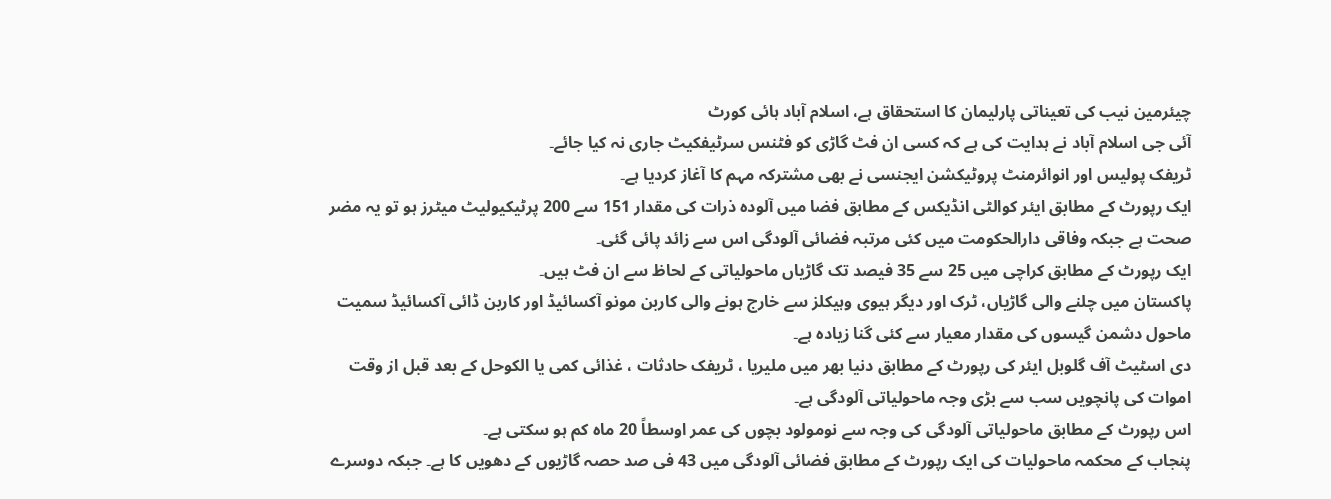چیئرمین نیب کی تعیناتی پارلیمان کا استحقاق ہے، اسلام آباد ہائی کورٹ
آئی جی اسلام آباد نے ہدایت کی ہے کہ کسی ان فٹ گاڑی کو فٹنس سرٹیفکیٹ جاری نہ کیا جائے۔
ٹریفک پولیس اور انوائرمنٹ پروٹیکشن ایجنسی نے بھی مشترکہ مہم کا آغاز کردیا ہے۔
ایک رپورٹ کے مطابق ایئر کوالٹی انڈیکس کے مطابق فضا میں آلودہ ذرات کی مقدار 151 سے 200 پرٹیکیولیٹ میٹرز ہو تو یہ مضر صحت ہے جبکہ وفاقی دارالحکومت میں کئی مرتبہ فضائی آلودگی اس سے زائد پائی گئی۔
ایک رپورٹ کے مطابق کراچی میں 25 سے 35 فیصد تک گاڑیاں ماحولیاتی کے لحاظ سے ان فٹ ہیں۔
پاکستان میں چلنے والی گاڑیاں، ٹرک اور دیگر ہیوی وہیکلز سے خارج ہونے والی کاربن مونو آکسائیڈ اور کاربن ڈائی آکسائیڈ سمیت ماحول دشمن گیسوں کی مقدار معیار سے کئی گنا زیادہ ہے۔
دی اسٹیٹ آف گلوبل ایئر کی رپورٹ کے مطابق دنیا بھر میں ملیریا ، ٹریفک حادثات ، غذائی کمی یا الکوحل کے بعد قبل از وقت اموات کی پانچویں سب سے بڑی وجہ ماحولیاتی آلودگی ہے۔
اس رپورٹ کے مطابق ماحولیاتی آلودگی کی وجہ سے نومولود بچوں کی عمر اوسطاً 20 ماہ کم ہو سکتی ہے۔
پنجاب کے محکمہ ماحولیات کی ایک رپورٹ کے مطابق فضائی آلودگی میں 43 فی صد حصہ گاڑیوں کے دھویں کا ہے۔ جبکہ دوسرے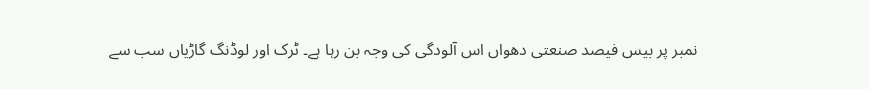نمبر پر بیس فیصد صنعتی دھواں اس آلودگی کی وجہ بن رہا ہے۔ ٹرک اور لوڈنگ گاڑیاں سب سے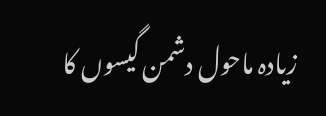زیادہ ماحول دشمن گیسوں کا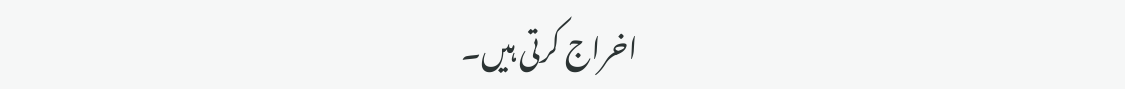اخراج کرتی ہیں۔